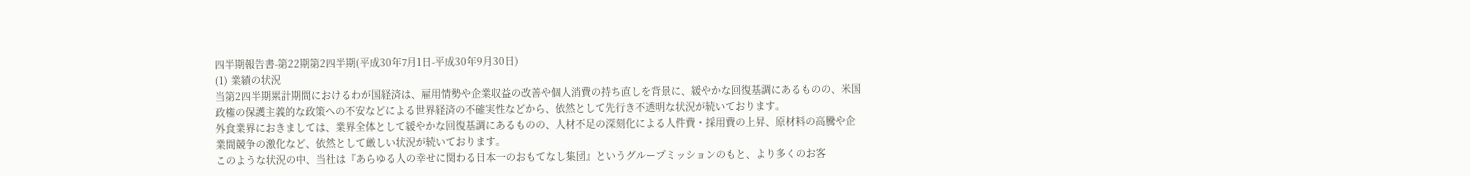四半期報告書-第22期第2四半期(平成30年7月1日-平成30年9月30日)
(1) 業績の状況
当第2四半期累計期間におけるわが国経済は、雇用情勢や企業収益の改善や個人消費の持ち直しを背景に、緩やかな回復基調にあるものの、米国政権の保護主義的な政策への不安などによる世界経済の不確実性などから、依然として先行き不透明な状況が続いております。
外食業界におきましては、業界全体として緩やかな回復基調にあるものの、人材不足の深刻化による人件費・採用費の上昇、原材料の高騰や企業間競争の激化など、依然として厳しい状況が続いております。
このような状況の中、当社は『あらゆる人の幸せに関わる日本一のおもてなし集団』というグループミッションのもと、より多くのお客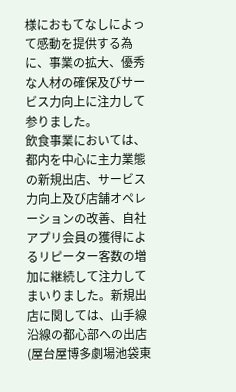様におもてなしによって感動を提供する為に、事業の拡大、優秀な人材の確保及びサービス力向上に注力して参りました。
飲食事業においては、都内を中心に主力業態の新規出店、サービス力向上及び店舗オペレーションの改善、自社アプリ会員の獲得によるリピーター客数の増加に継続して注力してまいりました。新規出店に関しては、山手線沿線の都心部への出店(屋台屋博多劇場池袋東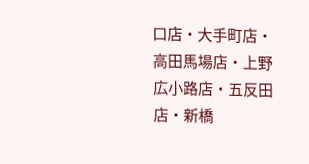口店・大手町店・高田馬場店・上野広小路店・五反田店・新橋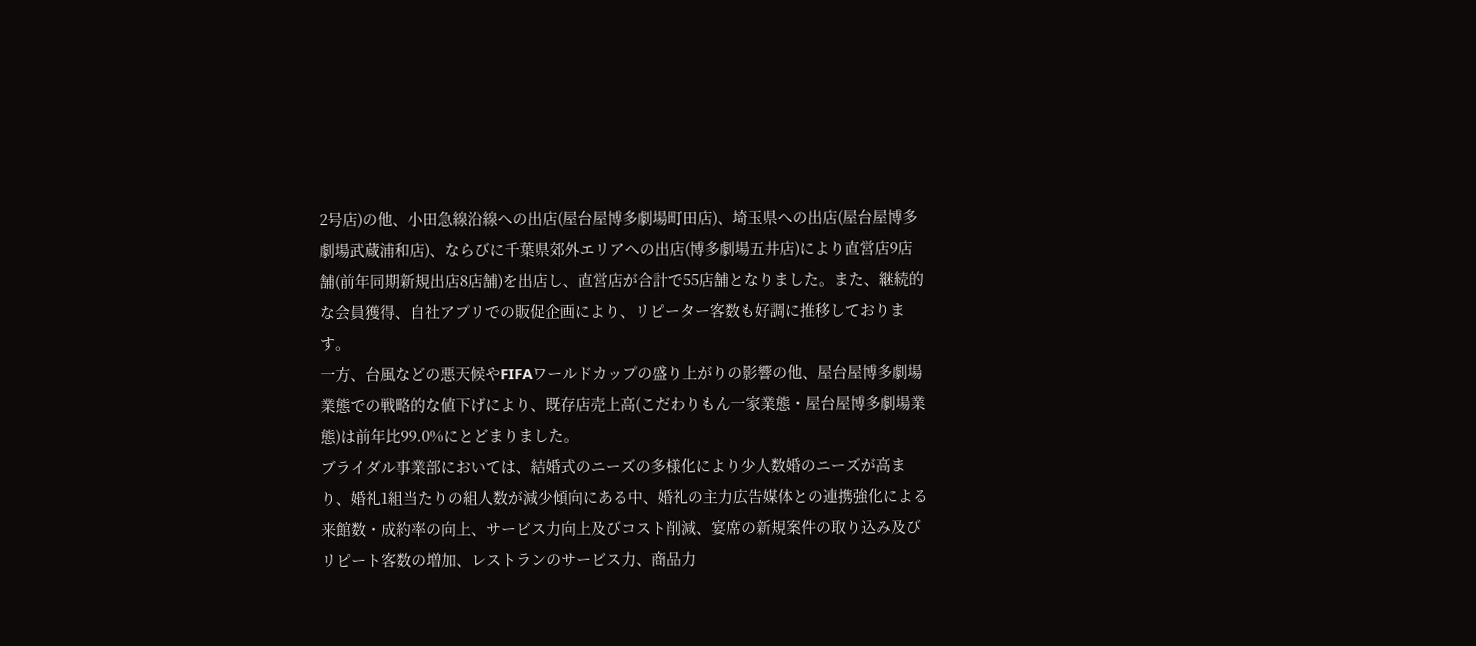2号店)の他、小田急線沿線への出店(屋台屋博多劇場町田店)、埼玉県への出店(屋台屋博多劇場武蔵浦和店)、ならびに千葉県郊外エリアへの出店(博多劇場五井店)により直営店9店舗(前年同期新規出店8店舗)を出店し、直営店が合計で55店舗となりました。また、継続的な会員獲得、自社アプリでの販促企画により、リピーター客数も好調に推移しております。
一方、台風などの悪天候やFIFAワールドカップの盛り上がりの影響の他、屋台屋博多劇場業態での戦略的な値下げにより、既存店売上高(こだわりもん一家業態・屋台屋博多劇場業態)は前年比99.0%にとどまりました。
ブライダル事業部においては、結婚式のニーズの多様化により少人数婚のニーズが高まり、婚礼1組当たりの組人数が減少傾向にある中、婚礼の主力広告媒体との連携強化による来館数・成約率の向上、サービス力向上及びコスト削減、宴席の新規案件の取り込み及びリピート客数の増加、レストランのサービス力、商品力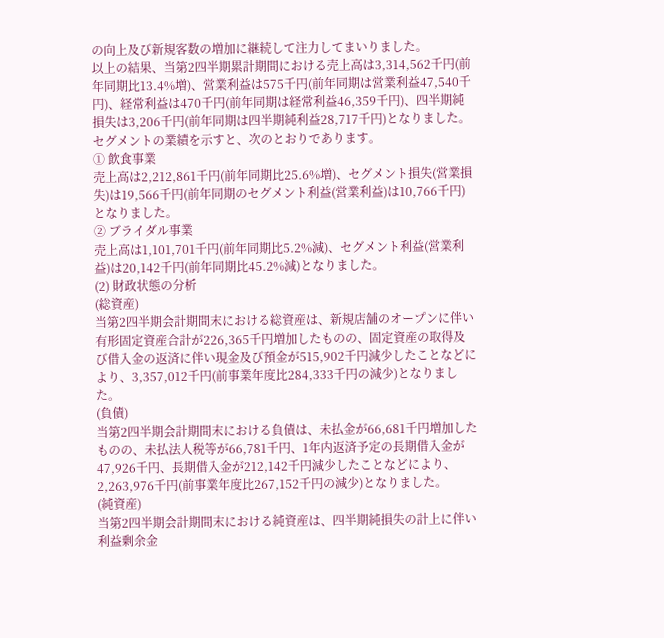の向上及び新規客数の増加に継続して注力してまいりました。
以上の結果、当第2四半期累計期間における売上高は3,314,562千円(前年同期比13.4%増)、営業利益は575千円(前年同期は営業利益47,540千円)、経常利益は470千円(前年同期は経常利益46,359千円)、四半期純損失は3,206千円(前年同期は四半期純利益28,717千円)となりました。
セグメントの業績を示すと、次のとおりであります。
① 飲食事業
売上高は2,212,861千円(前年同期比25.6%増)、セグメント損失(営業損失)は19,566千円(前年同期のセグメント利益(営業利益)は10,766千円)となりました。
② ブライダル事業
売上高は1,101,701千円(前年同期比5.2%減)、セグメント利益(営業利益)は20,142千円(前年同期比45.2%減)となりました。
(2) 財政状態の分析
(総資産)
当第2四半期会計期間末における総資産は、新規店舗のオープンに伴い有形固定資産合計が226,365千円増加したものの、固定資産の取得及び借入金の返済に伴い現金及び預金が515,902千円減少したことなどにより、3,357,012千円(前事業年度比284,333千円の減少)となりました。
(負債)
当第2四半期会計期間末における負債は、未払金が66,681千円増加したものの、未払法人税等が66,781千円、1年内返済予定の長期借入金が47,926千円、長期借入金が212,142千円減少したことなどにより、2,263,976千円(前事業年度比267,152千円の減少)となりました。
(純資産)
当第2四半期会計期間末における純資産は、四半期純損失の計上に伴い利益剰余金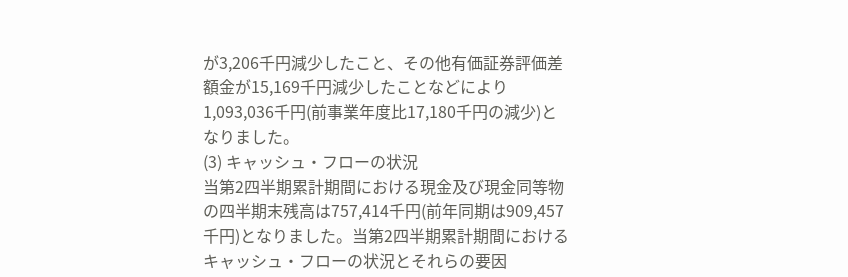が3,206千円減少したこと、その他有価証券評価差額金が15,169千円減少したことなどにより1,093,036千円(前事業年度比17,180千円の減少)となりました。
(3) キャッシュ・フローの状況
当第2四半期累計期間における現金及び現金同等物の四半期末残高は757,414千円(前年同期は909,457千円)となりました。当第2四半期累計期間におけるキャッシュ・フローの状況とそれらの要因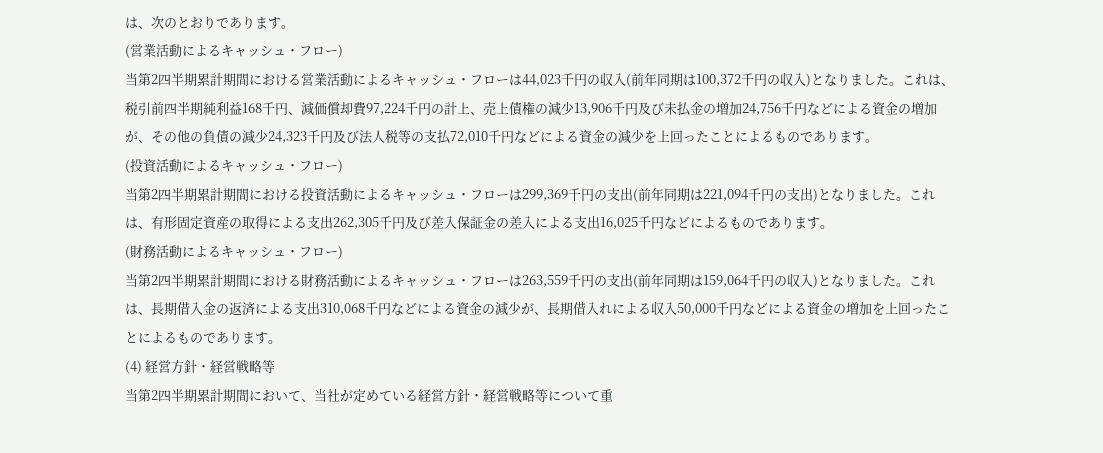は、次のとおりであります。
(営業活動によるキャッシュ・フロー)
当第2四半期累計期間における営業活動によるキャッシュ・フローは44,023千円の収入(前年同期は100,372千円の収入)となりました。これは、税引前四半期純利益168千円、減価償却費97,224千円の計上、売上債権の減少13,906千円及び未払金の増加24,756千円などによる資金の増加が、その他の負債の減少24,323千円及び法人税等の支払72,010千円などによる資金の減少を上回ったことによるものであります。
(投資活動によるキャッシュ・フロー)
当第2四半期累計期間における投資活動によるキャッシュ・フローは299,369千円の支出(前年同期は221,094千円の支出)となりました。これは、有形固定資産の取得による支出262,305千円及び差入保証金の差入による支出16,025千円などによるものであります。
(財務活動によるキャッシュ・フロー)
当第2四半期累計期間における財務活動によるキャッシュ・フローは263,559千円の支出(前年同期は159,064千円の収入)となりました。これは、長期借入金の返済による支出310,068千円などによる資金の減少が、長期借入れによる収入50,000千円などによる資金の増加を上回ったことによるものであります。
(4) 経営方針・経営戦略等
当第2四半期累計期間において、当社が定めている経営方針・経営戦略等について重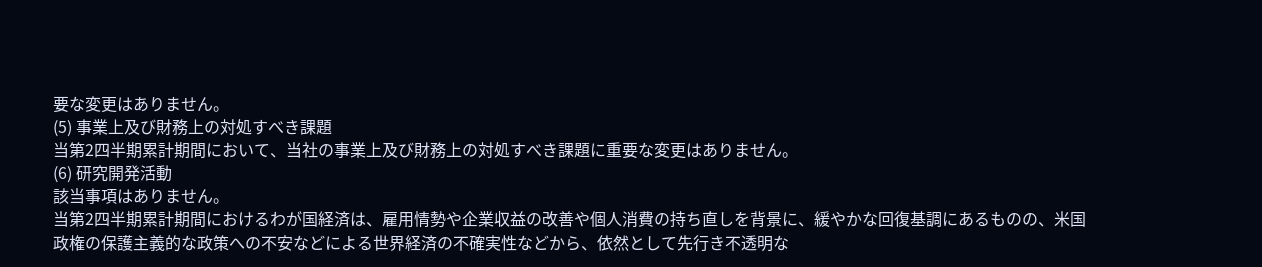要な変更はありません。
(5) 事業上及び財務上の対処すべき課題
当第2四半期累計期間において、当社の事業上及び財務上の対処すべき課題に重要な変更はありません。
(6) 研究開発活動
該当事項はありません。
当第2四半期累計期間におけるわが国経済は、雇用情勢や企業収益の改善や個人消費の持ち直しを背景に、緩やかな回復基調にあるものの、米国政権の保護主義的な政策への不安などによる世界経済の不確実性などから、依然として先行き不透明な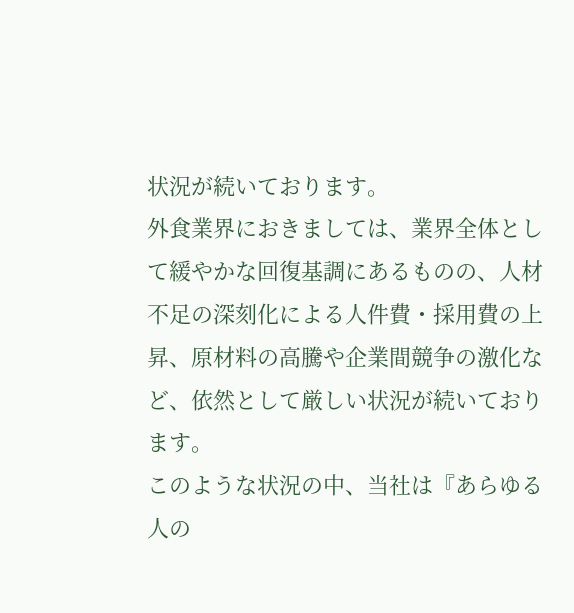状況が続いております。
外食業界におきましては、業界全体として緩やかな回復基調にあるものの、人材不足の深刻化による人件費・採用費の上昇、原材料の高騰や企業間競争の激化など、依然として厳しい状況が続いております。
このような状況の中、当社は『あらゆる人の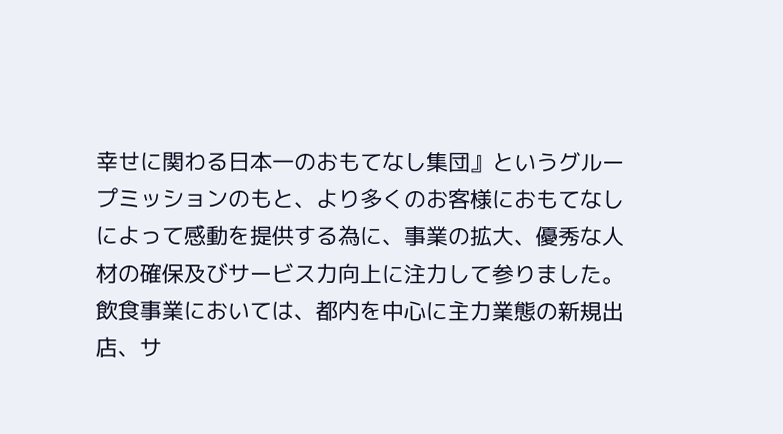幸せに関わる日本一のおもてなし集団』というグループミッションのもと、より多くのお客様におもてなしによって感動を提供する為に、事業の拡大、優秀な人材の確保及びサービス力向上に注力して参りました。
飲食事業においては、都内を中心に主力業態の新規出店、サ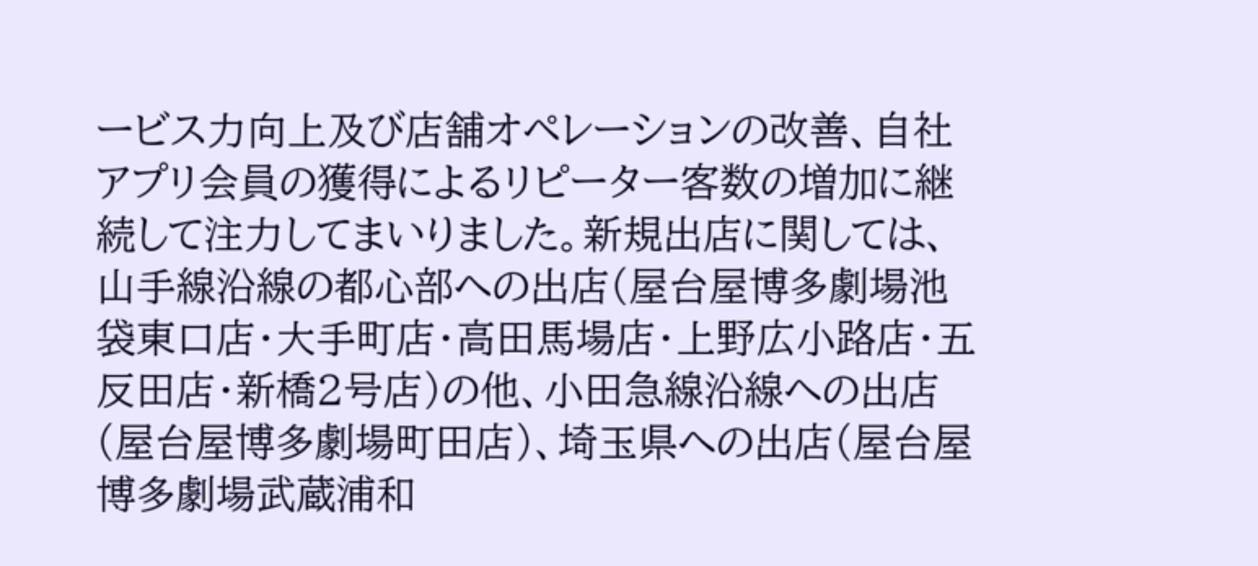ービス力向上及び店舗オペレーションの改善、自社アプリ会員の獲得によるリピーター客数の増加に継続して注力してまいりました。新規出店に関しては、山手線沿線の都心部への出店(屋台屋博多劇場池袋東口店・大手町店・高田馬場店・上野広小路店・五反田店・新橋2号店)の他、小田急線沿線への出店(屋台屋博多劇場町田店)、埼玉県への出店(屋台屋博多劇場武蔵浦和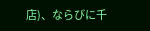店)、ならびに千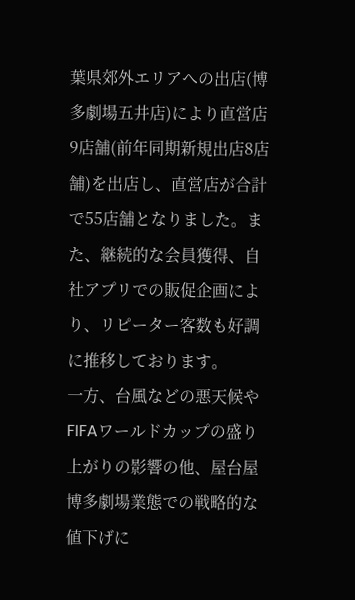葉県郊外エリアへの出店(博多劇場五井店)により直営店9店舗(前年同期新規出店8店舗)を出店し、直営店が合計で55店舗となりました。また、継続的な会員獲得、自社アプリでの販促企画により、リピーター客数も好調に推移しております。
一方、台風などの悪天候やFIFAワールドカップの盛り上がりの影響の他、屋台屋博多劇場業態での戦略的な値下げに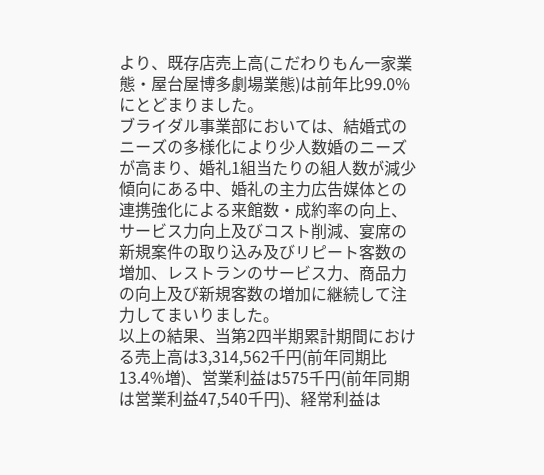より、既存店売上高(こだわりもん一家業態・屋台屋博多劇場業態)は前年比99.0%にとどまりました。
ブライダル事業部においては、結婚式のニーズの多様化により少人数婚のニーズが高まり、婚礼1組当たりの組人数が減少傾向にある中、婚礼の主力広告媒体との連携強化による来館数・成約率の向上、サービス力向上及びコスト削減、宴席の新規案件の取り込み及びリピート客数の増加、レストランのサービス力、商品力の向上及び新規客数の増加に継続して注力してまいりました。
以上の結果、当第2四半期累計期間における売上高は3,314,562千円(前年同期比13.4%増)、営業利益は575千円(前年同期は営業利益47,540千円)、経常利益は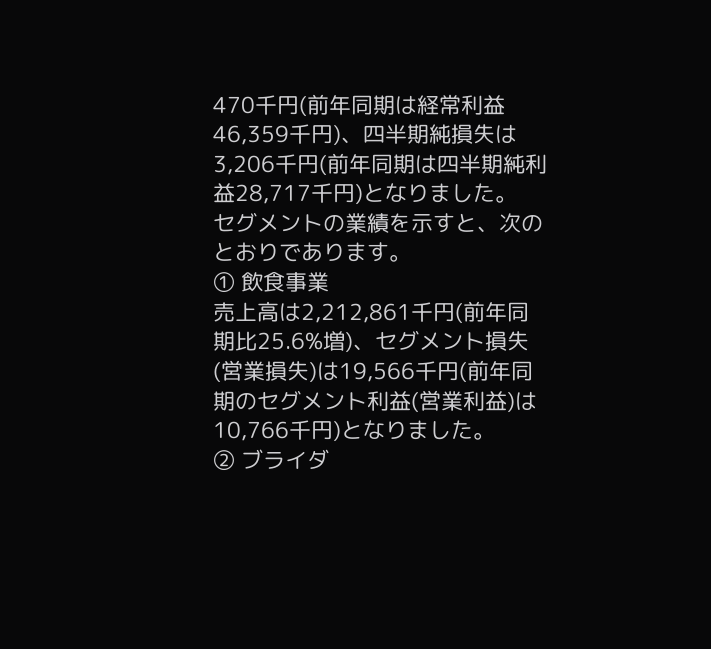470千円(前年同期は経常利益46,359千円)、四半期純損失は3,206千円(前年同期は四半期純利益28,717千円)となりました。
セグメントの業績を示すと、次のとおりであります。
① 飲食事業
売上高は2,212,861千円(前年同期比25.6%増)、セグメント損失(営業損失)は19,566千円(前年同期のセグメント利益(営業利益)は10,766千円)となりました。
② ブライダ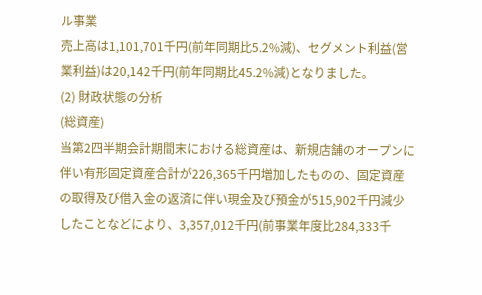ル事業
売上高は1,101,701千円(前年同期比5.2%減)、セグメント利益(営業利益)は20,142千円(前年同期比45.2%減)となりました。
(2) 財政状態の分析
(総資産)
当第2四半期会計期間末における総資産は、新規店舗のオープンに伴い有形固定資産合計が226,365千円増加したものの、固定資産の取得及び借入金の返済に伴い現金及び預金が515,902千円減少したことなどにより、3,357,012千円(前事業年度比284,333千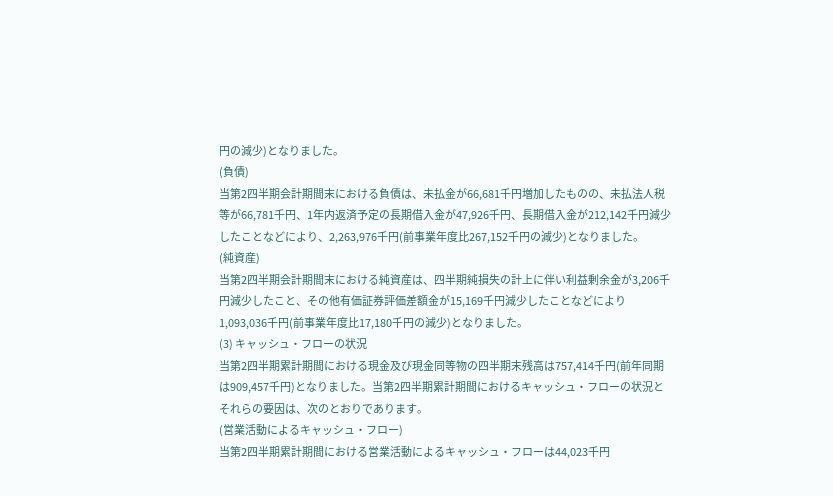円の減少)となりました。
(負債)
当第2四半期会計期間末における負債は、未払金が66,681千円増加したものの、未払法人税等が66,781千円、1年内返済予定の長期借入金が47,926千円、長期借入金が212,142千円減少したことなどにより、2,263,976千円(前事業年度比267,152千円の減少)となりました。
(純資産)
当第2四半期会計期間末における純資産は、四半期純損失の計上に伴い利益剰余金が3,206千円減少したこと、その他有価証券評価差額金が15,169千円減少したことなどにより1,093,036千円(前事業年度比17,180千円の減少)となりました。
(3) キャッシュ・フローの状況
当第2四半期累計期間における現金及び現金同等物の四半期末残高は757,414千円(前年同期は909,457千円)となりました。当第2四半期累計期間におけるキャッシュ・フローの状況とそれらの要因は、次のとおりであります。
(営業活動によるキャッシュ・フロー)
当第2四半期累計期間における営業活動によるキャッシュ・フローは44,023千円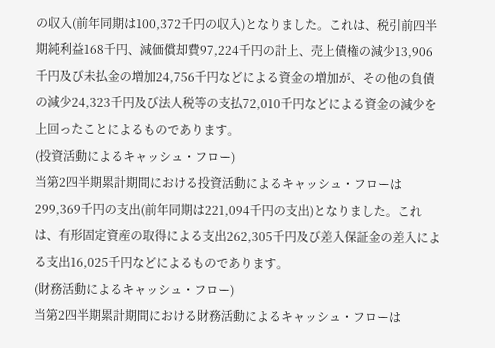の収入(前年同期は100,372千円の収入)となりました。これは、税引前四半期純利益168千円、減価償却費97,224千円の計上、売上債権の減少13,906千円及び未払金の増加24,756千円などによる資金の増加が、その他の負債の減少24,323千円及び法人税等の支払72,010千円などによる資金の減少を上回ったことによるものであります。
(投資活動によるキャッシュ・フロー)
当第2四半期累計期間における投資活動によるキャッシュ・フローは299,369千円の支出(前年同期は221,094千円の支出)となりました。これは、有形固定資産の取得による支出262,305千円及び差入保証金の差入による支出16,025千円などによるものであります。
(財務活動によるキャッシュ・フロー)
当第2四半期累計期間における財務活動によるキャッシュ・フローは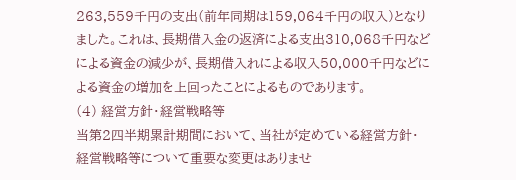263,559千円の支出(前年同期は159,064千円の収入)となりました。これは、長期借入金の返済による支出310,068千円などによる資金の減少が、長期借入れによる収入50,000千円などによる資金の増加を上回ったことによるものであります。
(4) 経営方針・経営戦略等
当第2四半期累計期間において、当社が定めている経営方針・経営戦略等について重要な変更はありませ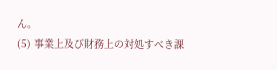ん。
(5) 事業上及び財務上の対処すべき課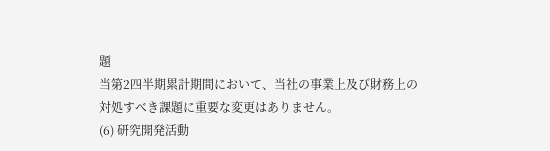題
当第2四半期累計期間において、当社の事業上及び財務上の対処すべき課題に重要な変更はありません。
(6) 研究開発活動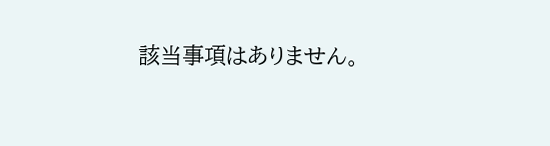該当事項はありません。